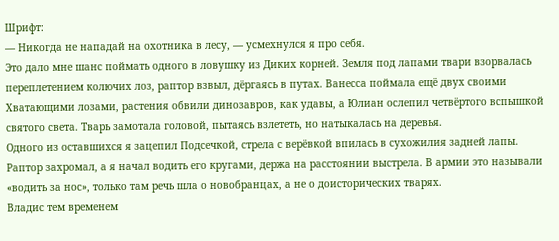Шрифт:
— Никогда не нападай на охотника в лесу, — усмехнулся я про себя.
Это дало мне шанс поймать одного в ловушку из Диких корней. Земля под лапами твари взорвалась переплетением колючих лоз, раптор взвыл, дёргаясь в путах. Ванесса поймала ещё двух своими Хватающими лозами, растения обвили динозавров, как удавы, а Юлиан ослепил четвёртого вспышкой святого света. Тварь замотала головой, пытаясь взлететь, но натыкалась на деревья.
Одного из оставшихся я зацепил Подсечкой, стрела с верёвкой впилась в сухожилия задней лапы. Раптор захромал, а я начал водить его кругами, держа на расстоянии выстрела. В армии это называли «водить за нос», только там речь шла о новобранцах, а не о доисторических тварях.
Владис тем временем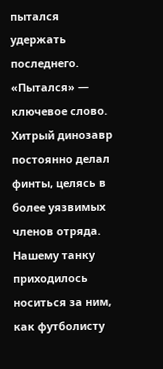пытался удержать последнего. «Пытался» — ключевое слово. Хитрый динозавр постоянно делал финты, целясь в более уязвимых членов отряда. Нашему танку приходилось носиться за ним, как футболисту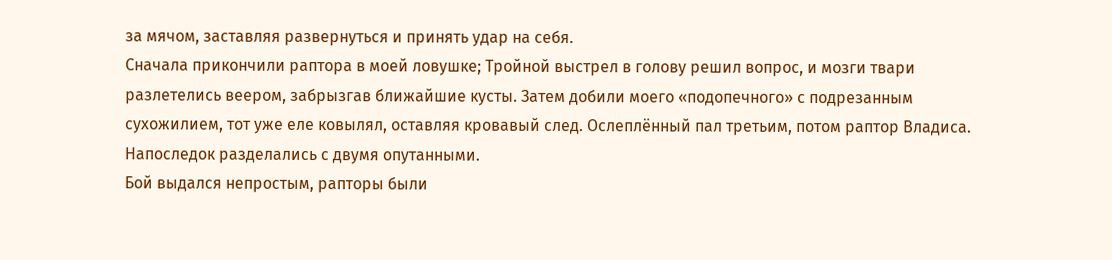за мячом, заставляя развернуться и принять удар на себя.
Сначала прикончили раптора в моей ловушке; Тройной выстрел в голову решил вопрос, и мозги твари разлетелись веером, забрызгав ближайшие кусты. Затем добили моего «подопечного» с подрезанным сухожилием, тот уже еле ковылял, оставляя кровавый след. Ослеплённый пал третьим, потом раптор Владиса. Напоследок разделались с двумя опутанными.
Бой выдался непростым, рапторы были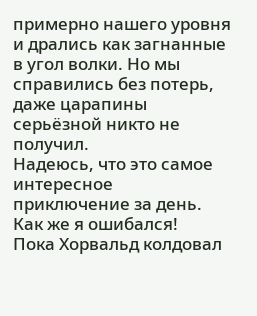примерно нашего уровня и дрались как загнанные в угол волки. Но мы справились без потерь, даже царапины серьёзной никто не получил.
Надеюсь, что это самое интересное приключение за день.
Как же я ошибался!
Пока Хорвальд колдовал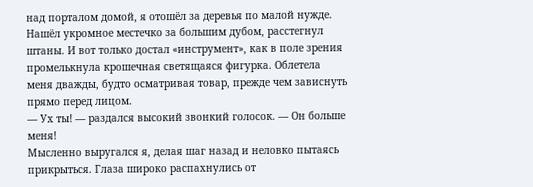над порталом домой, я отошёл за деревья по малой нужде. Нашёл укромное местечко за большим дубом, расстегнул штаны. И вот только достал «инструмент», как в поле зрения промелькнула крошечная светящаяся фигурка. Облетела меня дважды, будто осматривая товар, прежде чем зависнуть прямо перед лицом.
— Ух ты! — раздался высокий звонкий голосок. — Он больше меня!
Мысленно выругался я, делая шаг назад и неловко пытаясь прикрыться. Глаза широко распахнулись от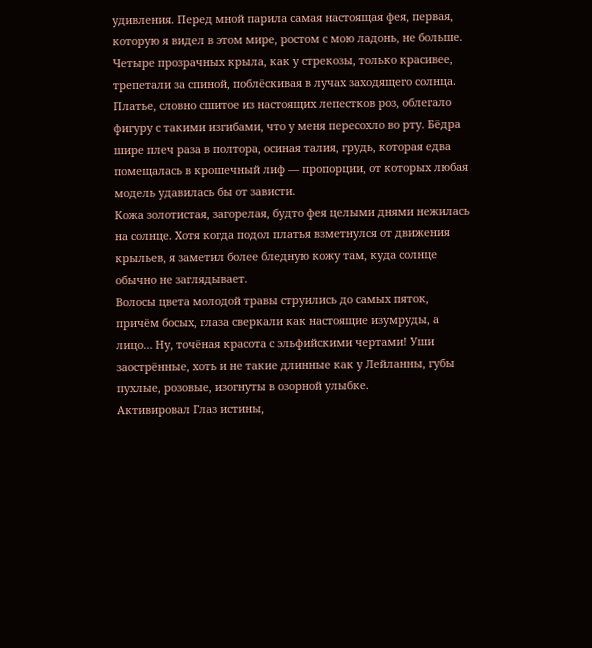удивления. Перед мной парила самая настоящая фея, первая, которую я видел в этом мире, ростом с мою ладонь, не больше.
Четыре прозрачных крыла, как у стрекозы, только красивее, трепетали за спиной, поблёскивая в лучах заходящего солнца. Платье, словно сшитое из настоящих лепестков роз, облегало фигуру с такими изгибами, что у меня пересохло во рту. Бёдра шире плеч раза в полтора, осиная талия, грудь, которая едва помещалась в крошечный лиф — пропорции, от которых любая модель удавилась бы от зависти.
Кожа золотистая, загорелая, будто фея целыми днями нежилась на солнце. Хотя когда подол платья взметнулся от движения крыльев, я заметил более бледную кожу там, куда солнце обычно не заглядывает.
Волосы цвета молодой травы струились до самых пяток, причём босых, глаза сверкали как настоящие изумруды, а лицо… Ну, точёная красота с эльфийскими чертами! Уши заострённые, хоть и не такие длинные как у Лейланны, губы пухлые, розовые, изогнуты в озорной улыбке.
Активировал Глаз истины,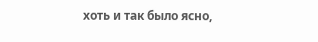хоть и так было ясно,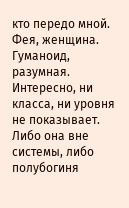кто передо мной.
Фея, женщина. Гуманоид, разумная.
Интересно, ни класса, ни уровня не показывает. Либо она вне системы, либо полубогиня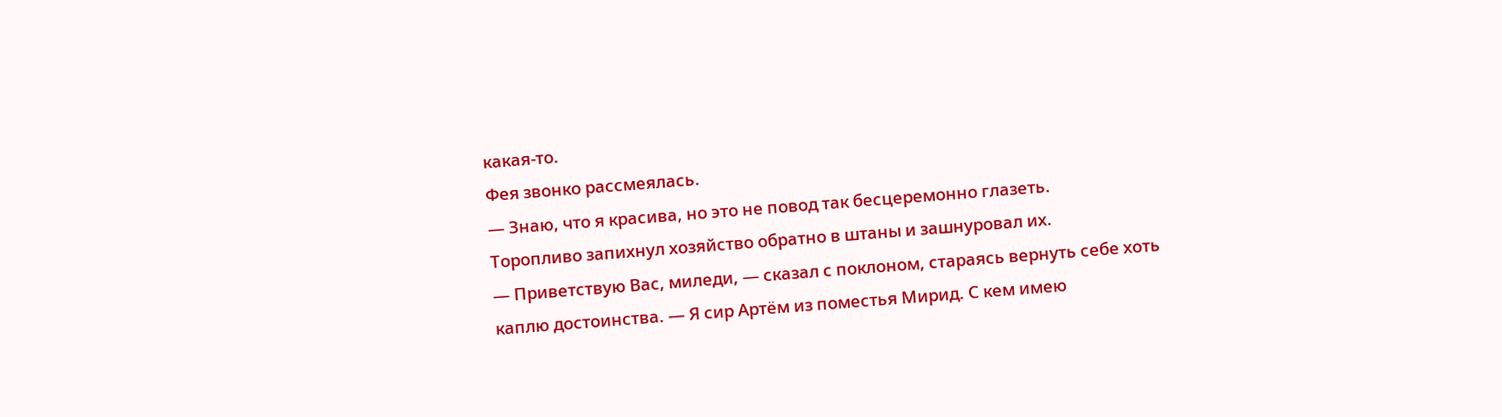какая-то.
Фея звонко рассмеялась.
— Знаю, что я красива, но это не повод так бесцеремонно глазеть.
Торопливо запихнул хозяйство обратно в штаны и зашнуровал их.
— Приветствую Вас, миледи, — сказал с поклоном, стараясь вернуть себе хоть каплю достоинства. — Я сир Артём из поместья Мирид. С кем имею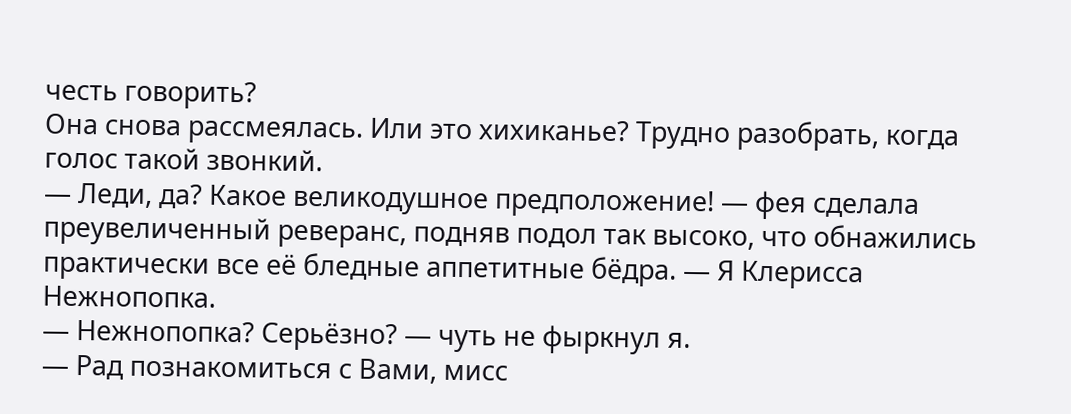честь говорить?
Она снова рассмеялась. Или это хихиканье? Трудно разобрать, когда голос такой звонкий.
— Леди, да? Какое великодушное предположение! — фея сделала преувеличенный реверанс, подняв подол так высоко, что обнажились практически все её бледные аппетитные бёдра. — Я Клерисса Нежнопопка.
— Нежнопопка? Серьёзно? — чуть не фыркнул я.
— Рад познакомиться с Вами, мисс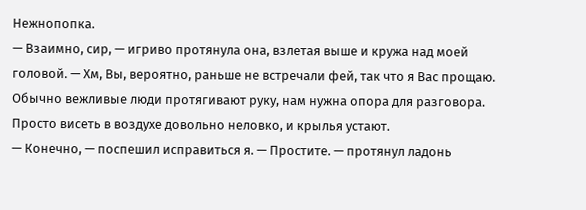Нежнопопка.
— Взаимно, сир, — игриво протянула она, взлетая выше и кружа над моей головой. — Хм, Вы, вероятно, раньше не встречали фей, так что я Вас прощаю. Обычно вежливые люди протягивают руку, нам нужна опора для разговора. Просто висеть в воздухе довольно неловко, и крылья устают.
— Конечно, — поспешил исправиться я. — Простите. — протянул ладонь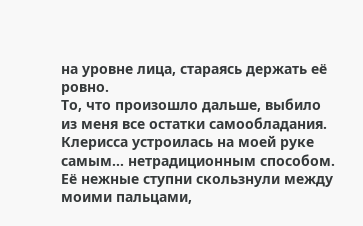на уровне лица, стараясь держать её ровно.
То, что произошло дальше, выбило из меня все остатки самообладания. Клерисса устроилась на моей руке самым… нетрадиционным способом. Её нежные ступни скользнули между моими пальцами,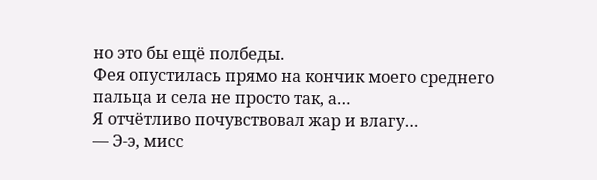но это бы ещё полбеды.
Фея опустилась прямо на кончик моего среднего пальца и села не просто так, а…
Я отчётливо почувствовал жар и влагу…
— Э-э, мисс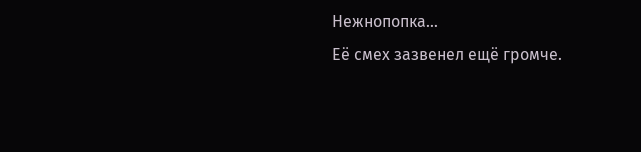Нежнопопка…
Её смех зазвенел ещё громче.